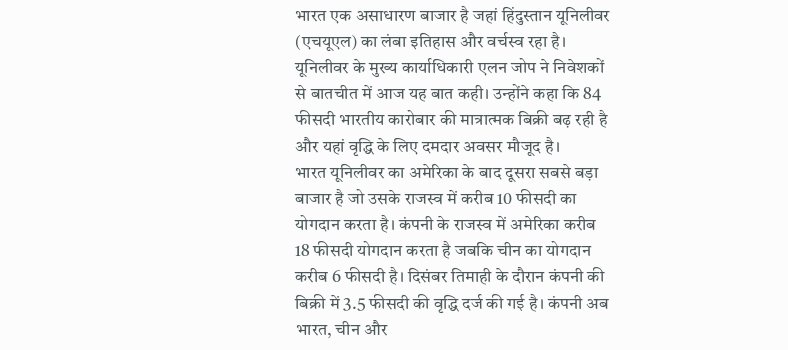भारत एक असाधारण बाजार है जहां हिंदुस्तान यूनिलीवर (एचयूएल) का लंबा इतिहास और वर्चस्व रहा है। यूनिलीवर के मुख्य कार्याधिकारी एलन जोप ने निवेशकों से बातचीत में आज यह बात कही। उन्होंने कहा कि 84 फीसदी भारतीय कारोबार की मात्रात्मक बिक्री बढ़ रही है और यहां वृद्धि के लिए दमदार अवसर मौजूद है।
भारत यूनिलीवर का अमेरिका के बाद दूसरा सबसे बड़ा बाजार है जो उसके राजस्व में करीब 10 फीसदी का योगदान करता है। कंपनी के राजस्व में अमेरिका करीब 18 फीसदी योगदान करता है जबकि चीन का योगदान करीब 6 फीसदी है। दिसंबर तिमाही के दौरान कंपनी की बिक्री में 3.5 फीसदी की वृद्धि दर्ज की गई है। कंपनी अब भारत, चीन और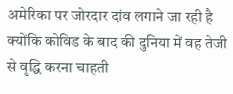अमेरिका पर जोरदार दांव लगाने जा रही है क्योंकि कोविड के बाद की दुनिया में वह तेजी से वृद्धि करना चाहती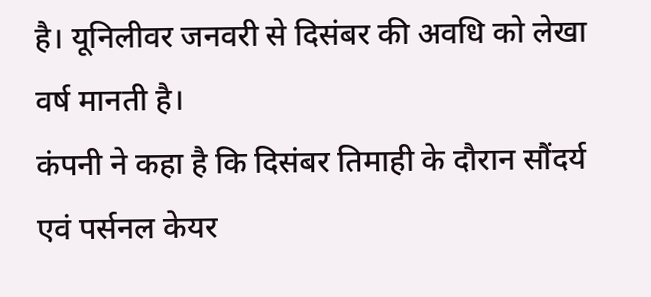है। यूनिलीवर जनवरी से दिसंबर की अवधि को लेखा वर्ष मानती है।
कंपनी ने कहा है कि दिसंबर तिमाही के दौरान सौंदर्य एवं पर्सनल केयर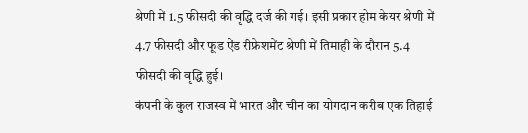श्रेणी में 1.5 फीसदी की वृद्धि दर्ज की गई। इसी प्रकार होम केयर श्रेणी में 4.7 फीसदी और फूड ऐंड रीफ्रेशमेंट श्रेणी में तिमाही के दौरान 5.4 फीसदी की वृद्धि हुई।
कंपनी के कुल राजस्व में भारत और चीन का योगदान करीब एक तिहाई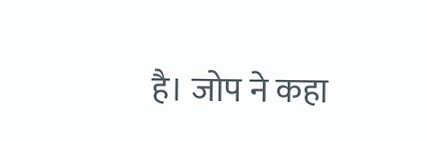है। जोप ने कहा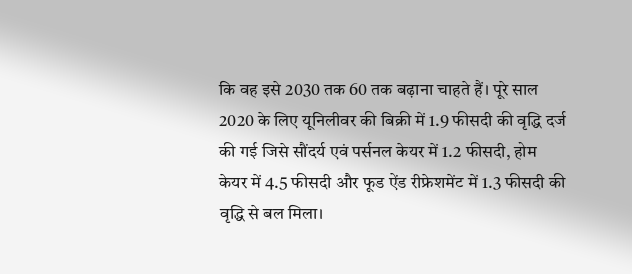कि वह इसे 2030 तक 60 तक बढ़ाना चाहते हैं। पूरे साल 2020 के लिए यूनिलीवर की बिक्री में 1.9 फीसदी की वृद्धि दर्ज की गई जिसे सौंदर्य एवं पर्सनल केयर में 1.2 फीसदी, होम केयर में 4.5 फीसदी और फूड ऐंड रीफ्रेशमेंट में 1.3 फीसदी की वृद्धि से बल मिला।